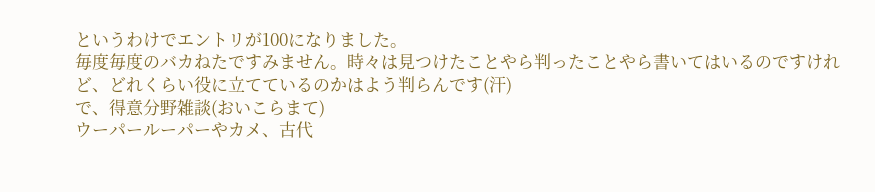というわけでエントリが100になりました。
毎度毎度のバカねたですみません。時々は見つけたことやら判ったことやら書いてはいるのですけれど、どれくらい役に立てているのかはよう判らんです(汗)
で、得意分野雑談(おいこらまて)
ウーパールーパーやカメ、古代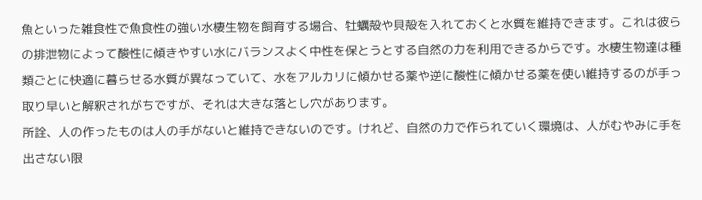魚といった雑食性で魚食性の強い水棲生物を飼育する場合、牡蠣殻や貝殻を入れておくと水質を維持できます。これは彼らの排泄物によって酸性に傾きやすい水にバランスよく中性を保とうとする自然の力を利用できるからです。水棲生物達は種類ごとに快適に暮らせる水質が異なっていて、水をアルカリに傾かせる薬や逆に酸性に傾かせる薬を使い維持するのが手っ取り早いと解釈されがちですが、それは大きな落とし穴があります。
所詮、人の作ったものは人の手がないと維持できないのです。けれど、自然の力で作られていく環境は、人がむやみに手を出さない限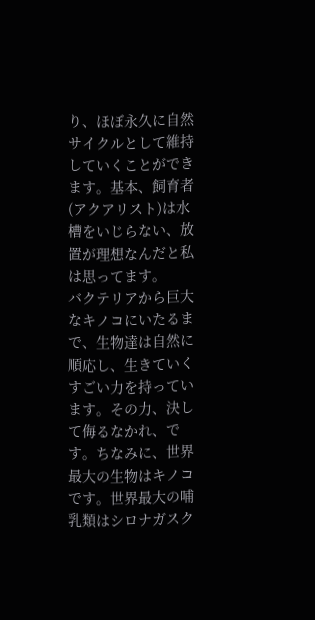り、ほぼ永久に自然サイクルとして維持していくことができます。基本、飼育者(アクアリスト)は水槽をいじらない、放置が理想なんだと私は思ってます。
バクテリアから巨大なキノコにいたるまで、生物達は自然に順応し、生きていくすごい力を持っています。その力、決して侮るなかれ、です。ちなみに、世界最大の生物はキノコです。世界最大の哺乳類はシロナガスク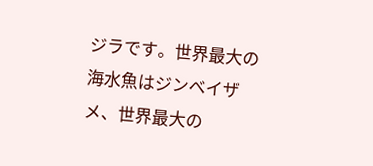ジラです。世界最大の海水魚はジンベイザメ、世界最大の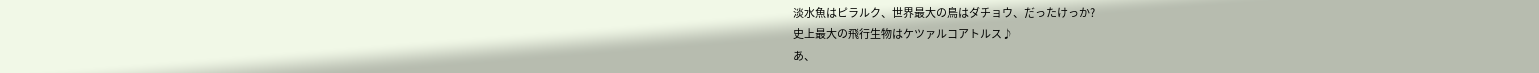淡水魚はピラルク、世界最大の鳥はダチョウ、だったけっか?
史上最大の飛行生物はケツァルコアトルス♪
あ、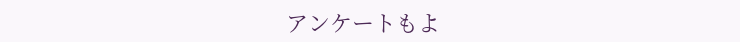アンケートもよ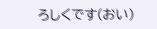ろしくです(おい)